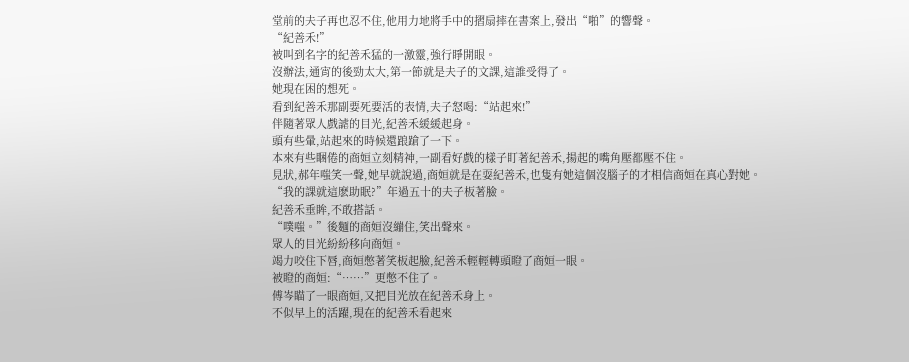堂前的夫子再也忍不住,他用力地將手中的摺扇摔在書案上,發出“啪”的響聲。
“紀善禾!”
被叫到名字的紀善禾猛的一激靈,強行睜開眼。
沒辦法,通宵的後勁太大,第一節就是夫子的文課,這誰受得了。
她現在困的想死。
看到紀善禾那副要死要活的表情,夫子怒喝:“站起來!”
伴隨著眾人戲謔的目光,紀善禾緩緩起身。
頭有些暈,站起來的時候還踉蹌了一下。
本來有些睏倦的商姮立刻精神,一副看好戲的樣子盯著紀善禾,揚起的嘴角壓都壓不住。
見狀,郝年嗤笑一聲,她早就說過,商姮就是在耍紀善禾,也隻有她這個沒腦子的才相信商姮在真心對她。
“我的課就這麽助眠?”年過五十的夫子板著臉。
紀善禾垂眸,不敢搭話。
“噗嗤。”後麵的商姮沒繃住,笑出聲來。
眾人的目光紛紛移向商姮。
竭力咬住下唇,商姮憋著笑板起臉,紀善禾輕輕轉頭瞪了商姮一眼。
被瞪的商姮:“……”更憋不住了。
傅岑瞄了一眼商姮,又把目光放在紀善禾身上。
不似早上的活躍,現在的紀善禾看起來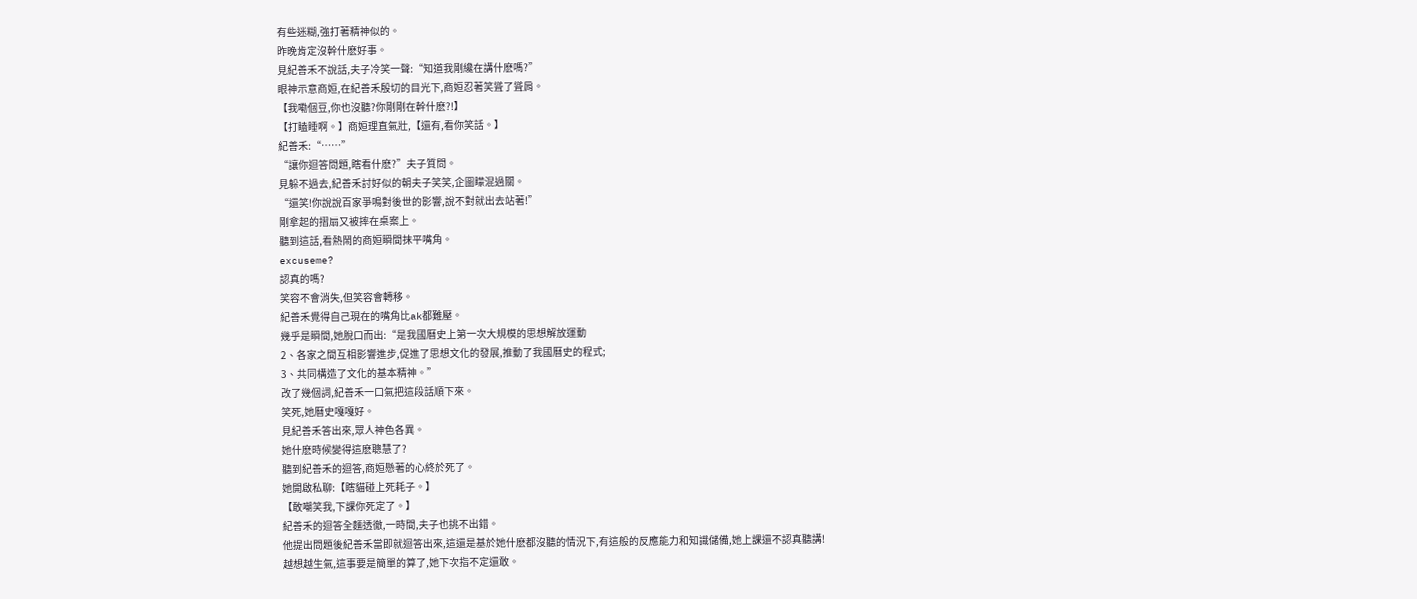有些迷糊,強打著精神似的。
昨晚肯定沒幹什麽好事。
見紀善禾不說話,夫子冷笑一聲:“知道我剛纔在講什麽嗎?”
眼神示意商姮,在紀善禾殷切的目光下,商姮忍著笑聳了聳肩。
【我嘞個豆,你也沒聽?你剛剛在幹什麽?!】
【打瞌睡啊。】商姮理直氣壯,【還有,看你笑話。】
紀善禾:“……”
“讓你迴答問題,瞎看什麽?”夫子質問。
見躲不過去,紀善禾討好似的朝夫子笑笑,企圖矇混過關。
“還笑!你說說百家爭鳴對後世的影響,說不對就出去站著!”
剛拿起的摺扇又被摔在桌案上。
聽到這話,看熱鬧的商姮瞬間抹平嘴角。
excuseme?
認真的嗎?
笑容不會消失,但笑容會轉移。
紀善禾覺得自己現在的嘴角比ak都難壓。
幾乎是瞬間,她脫口而出:“是我國曆史上第一次大規模的思想解放運動
2、各家之間互相影響進步,促進了思想文化的發展,推動了我國曆史的程式;
3、共同構造了文化的基本精神。”
改了幾個詞,紀善禾一口氣把這段話順下來。
笑死,她曆史嘎嘎好。
見紀善禾答出來,眾人神色各異。
她什麽時候變得這麽聰慧了?
聽到紀善禾的迴答,商姮懸著的心終於死了。
她開啟私聊:【瞎貓碰上死耗子。】
【敢嘲笑我,下課你死定了。】
紀善禾的迴答全麵透徹,一時間,夫子也挑不出錯。
他提出問題後紀善禾當即就迴答出來,這還是基於她什麽都沒聽的情況下,有這般的反應能力和知識儲備,她上課還不認真聽講!
越想越生氣,這事要是簡單的算了,她下次指不定還敢。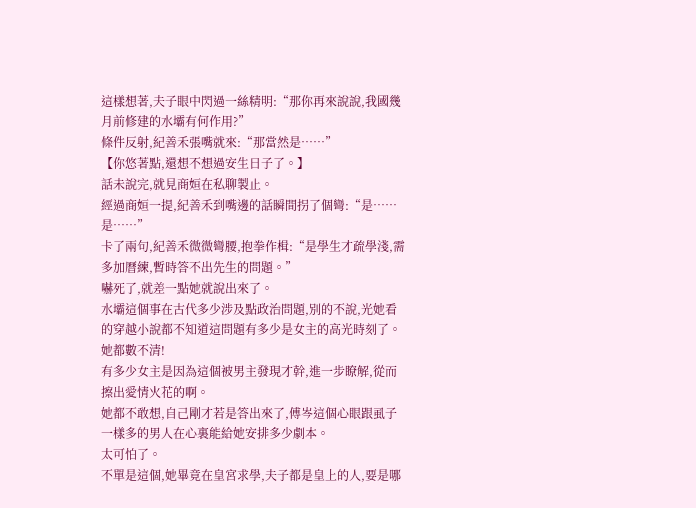這樣想著,夫子眼中閃過一絲精明:“那你再來說說,我國幾月前修建的水壩有何作用?”
條件反射,紀善禾張嘴就來:“那當然是……”
【你悠著點,還想不想過安生日子了。】
話未說完,就見商姮在私聊製止。
經過商姮一提,紀善禾到嘴邊的話瞬間拐了個彎:“是……是……”
卡了兩句,紀善禾微微彎腰,抱拳作楫:“是學生才疏學淺,需多加曆練,暫時答不出先生的問題。”
嚇死了,就差一點她就說出來了。
水壩這個事在古代多少涉及點政治問題,別的不說,光她看的穿越小說都不知道這問題有多少是女主的高光時刻了。
她都數不清!
有多少女主是因為這個被男主發現才幹,進一步瞭解,從而擦出愛情火花的啊。
她都不敢想,自己剛才若是答出來了,傅岑這個心眼跟虱子一樣多的男人在心裏能給她安排多少劇本。
太可怕了。
不單是這個,她畢竟在皇宮求學,夫子都是皇上的人,要是哪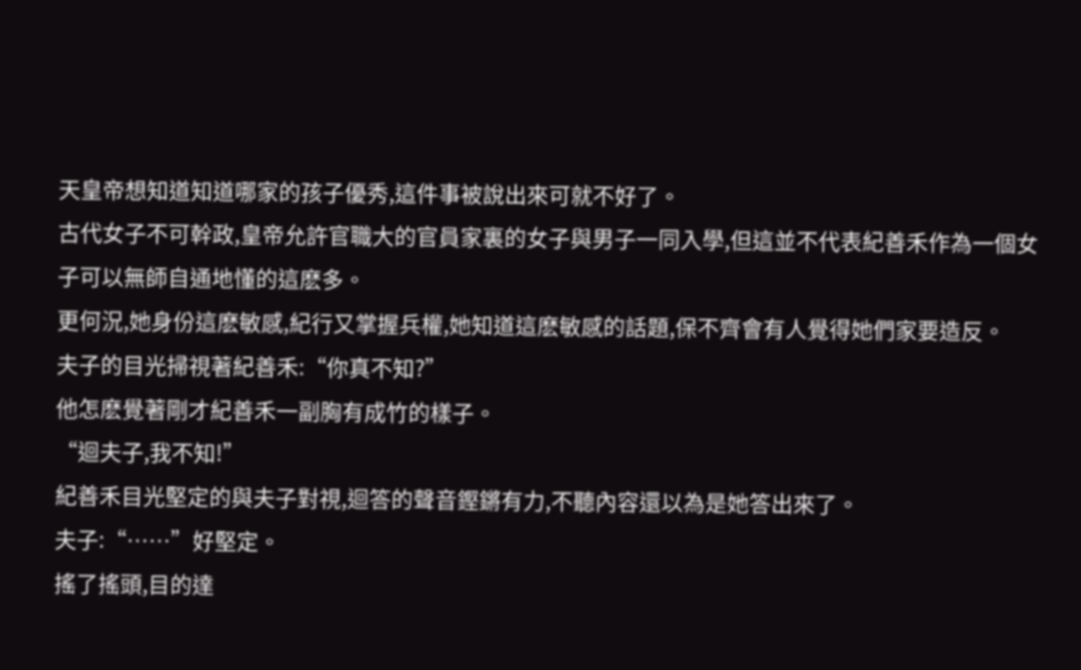天皇帝想知道知道哪家的孩子優秀,這件事被說出來可就不好了。
古代女子不可幹政,皇帝允許官職大的官員家裏的女子與男子一同入學,但這並不代表紀善禾作為一個女子可以無師自通地懂的這麽多。
更何況,她身份這麽敏感,紀行又掌握兵權,她知道這麽敏感的話題,保不齊會有人覺得她們家要造反。
夫子的目光掃視著紀善禾:“你真不知?”
他怎麽覺著剛才紀善禾一副胸有成竹的樣子。
“迴夫子,我不知!”
紀善禾目光堅定的與夫子對視,迴答的聲音鏗鏘有力,不聽內容還以為是她答出來了。
夫子:“……”好堅定。
搖了搖頭,目的達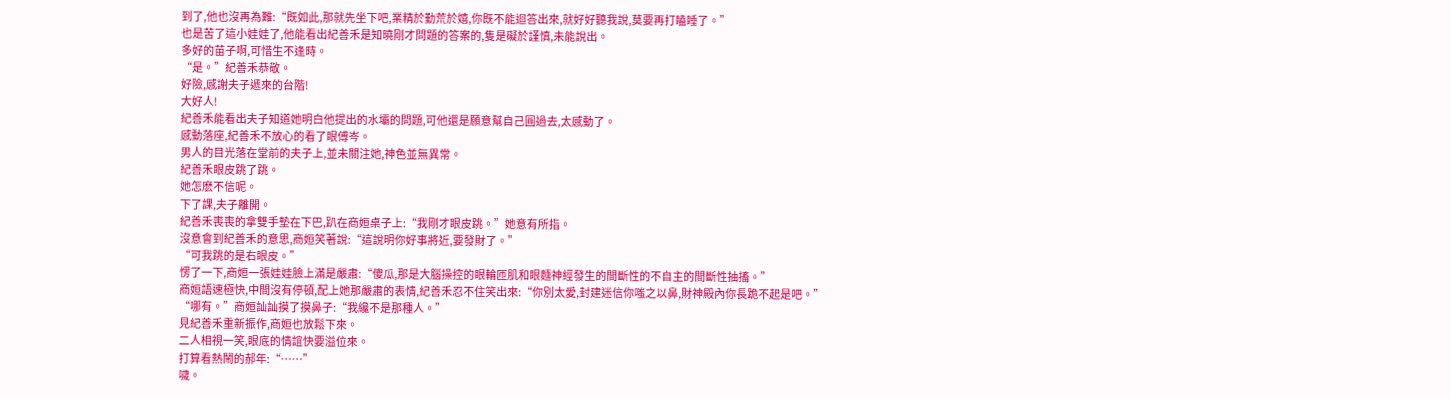到了,他也沒再為難:“既如此,那就先坐下吧,業精於勤荒於嬉,你既不能迴答出來,就好好聽我說,莫要再打瞌睡了。”
也是苦了這小娃娃了,他能看出紀善禾是知曉剛才問題的答案的,隻是礙於謹慎,未能說出。
多好的苗子啊,可惜生不逢時。
“是。”紀善禾恭敬。
好險,感謝夫子遞來的台階!
大好人!
紀善禾能看出夫子知道她明白他提出的水壩的問題,可他還是願意幫自己圓過去,太感動了。
感動落座,紀善禾不放心的看了眼傅岑。
男人的目光落在堂前的夫子上,並未關注她,神色並無異常。
紀善禾眼皮跳了跳。
她怎麽不信呢。
下了課,夫子離開。
紀善禾喪喪的拿雙手墊在下巴,趴在商姮桌子上:“我剛才眼皮跳。”她意有所指。
沒意會到紀善禾的意思,商姮笑著說:“這說明你好事將近,要發財了。”
“可我跳的是右眼皮。”
愣了一下,商姮一張娃娃臉上滿是嚴肅:“傻瓜,那是大腦操控的眼輪匝肌和眼麵神經發生的間斷性的不自主的間斷性抽搐。”
商姮語速極快,中間沒有停頓,配上她那嚴肅的表情,紀善禾忍不住笑出來:“你別太愛,封建迷信你嗤之以鼻,財神殿內你長跪不起是吧。”
“哪有。”商姮訕訕摸了摸鼻子:“我纔不是那種人。”
見紀善禾重新振作,商姮也放鬆下來。
二人相視一笑,眼底的情誼快要溢位來。
打算看熱鬧的郝年:“……”
噦。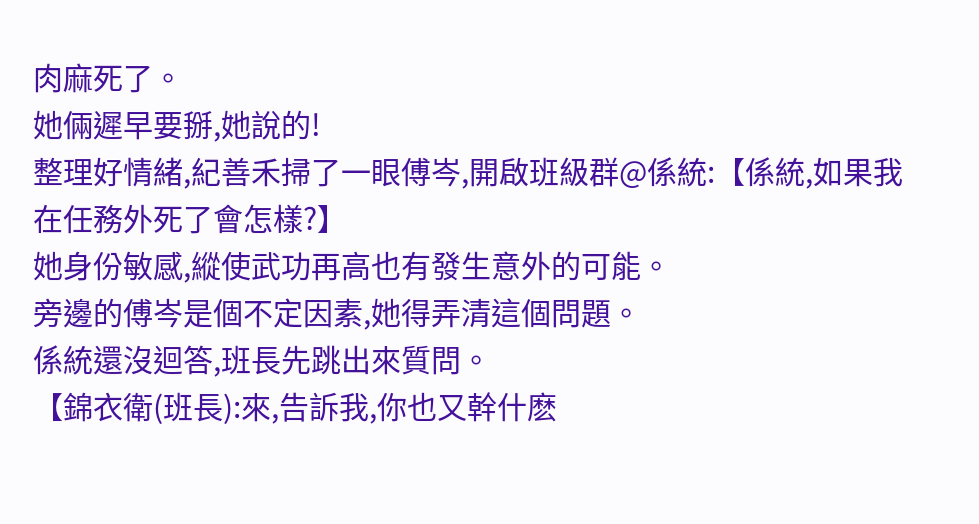肉麻死了。
她倆遲早要掰,她說的!
整理好情緒,紀善禾掃了一眼傅岑,開啟班級群@係統:【係統,如果我在任務外死了會怎樣?】
她身份敏感,縱使武功再高也有發生意外的可能。
旁邊的傅岑是個不定因素,她得弄清這個問題。
係統還沒迴答,班長先跳出來質問。
【錦衣衛(班長):來,告訴我,你也又幹什麽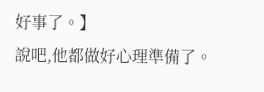好事了。】
說吧,他都做好心理準備了。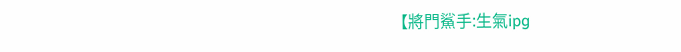【將門鯊手:生氣ipg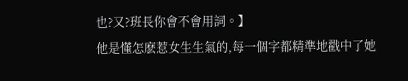也?又?班長你會不會用詞。】
他是懂怎麽惹女生生氣的,每一個字都精準地戳中了她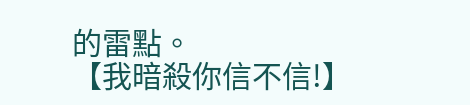的雷點。
【我暗殺你信不信!】